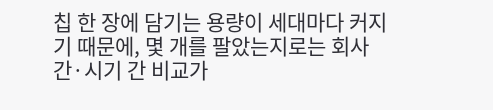칩 한 장에 담기는 용량이 세대마다 커지기 때문에, 몇 개를 팔았는지로는 회사 간·시기 간 비교가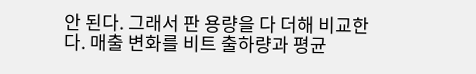안 된다. 그래서 판 용량을 다 더해 비교한다. 매출 변화를 비트 출하량과 평균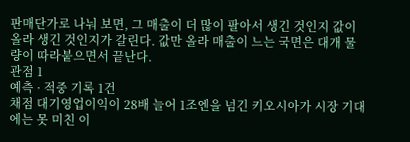판매단가로 나눠 보면, 그 매출이 더 많이 팔아서 생긴 것인지 값이 올라 생긴 것인지가 갈린다. 값만 올라 매출이 느는 국면은 대개 물량이 따라붙으면서 끝난다.
관점 1
예측 · 적중 기록 1건
채점 대기영업이익이 28배 늘어 1조엔을 넘긴 키오시아가 시장 기대에는 못 미친 이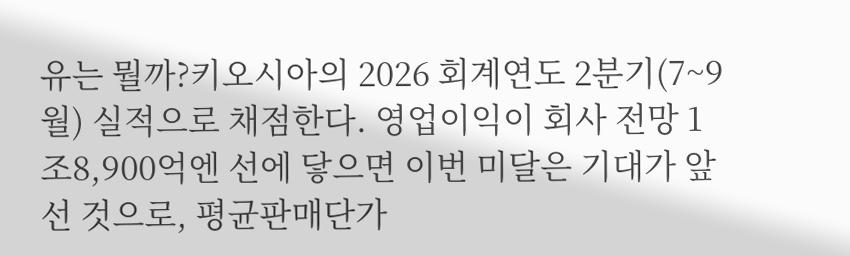유는 뭘까?키오시아의 2026 회계연도 2분기(7~9월) 실적으로 채점한다. 영업이익이 회사 전망 1조8,900억엔 선에 닿으면 이번 미달은 기대가 앞선 것으로, 평균판매단가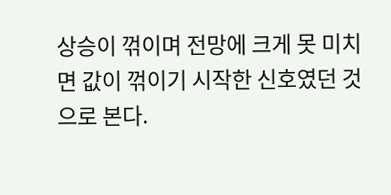상승이 꺾이며 전망에 크게 못 미치면 값이 꺾이기 시작한 신호였던 것으로 본다.